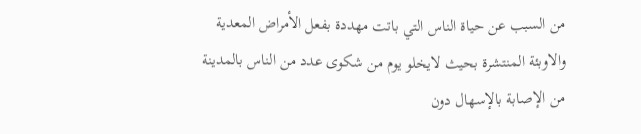من السبب عن حياة الناس التي باتت مهددة بفعل الأمراض المعدية والاوبئة المنتشرة بحيث لايخلو يوم من شكوى عدد من الناس بالمدينة من الإصابة بالإسهال دون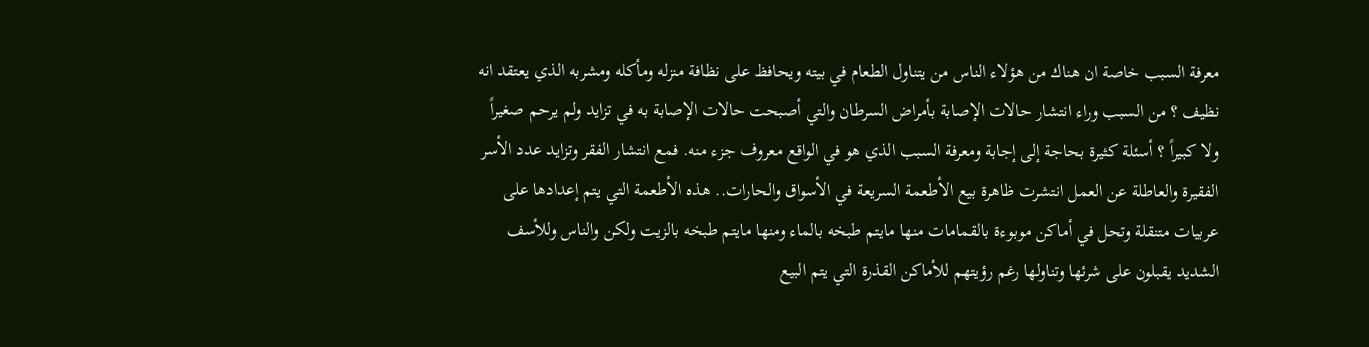معرفة السبب خاصة ان هناك من هؤلاء الناس من يتناول الطعام في بيته ويحافظ على نظافة منزله ومأكله ومشربه الذي يعتقد انه نظيف ؟ من السبب وراء انتشار حالات الإصابة بأمراض السرطان والتي أصبحت حالات الإصابة به في تزايد ولم يرحم صغيراً ولا كبيراً ؟ أسئلة كثيرة بحاجة إلى إجابة ومعرفة السبب الذي هو في الواقع معروف جزء منه. فمع انتشار الفقر وتزايد عدد الأسر الفقيرة والعاطلة عن العمل انتشرت ظاهرة بيع الأطعمة السريعة في الأسواق والحارات.. هذه الأطعمة التي يتم إعدادها على عربيات متنقلة وتحل في أماكن موبوءة بالقمامات منها مايتم طبخه بالماء ومنها مايتم طبخه بالزيت ولكن والناس وللأسف الشديد يقبلون على شرئها وتناولها رغم رؤيتهم للأماكن القذرة التي يتم البيع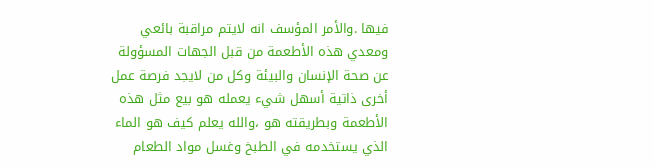فيها .والأمر المؤسف انه لايتم مراقبة بائعي ومعدي هذه الأطعمة من قبل الجهات المسؤولة عن صحة الإنسان والبيئة وكل من لايجد فرصة عمل أخرى ذاتية أسهل شيء يعمله هو بيع مثل هذه الأطعمة وبطريقته هو ،والله يعلم كيف هو الماء الذي يستخدمه في الطبخ وغسل مواد الطعام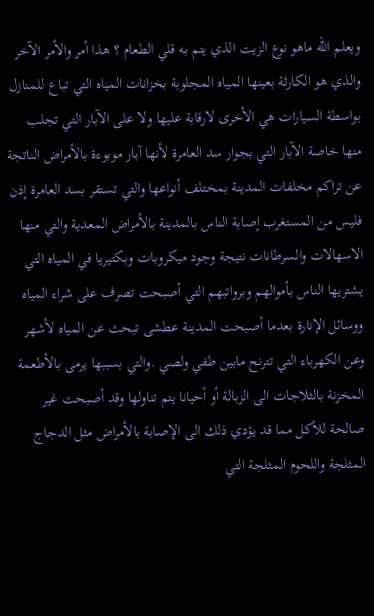ويعلم الله ماهو نوع الزيت الذي يتم به قلي الطعام ؟ هذا أمر والأمر الآخر والذي هو الكارثة بعينها المياه المجلوبة بخزانات المياه التي تباع للمنازل بواسطة السيارات هي الأخرى لارقابة عليها ولا على الآبار التي تجلب منها خاصة الآبار التي بجوار سد العامرة لأنها آبار موبوءة بالأمراض الناتجة عن تراكم مخلفات المدينة بمختلف أنواعها والتي تستقر بسد العامرة إذن فليس من المستغرب إصابة الناس بالمدينة بالأمراض المعدية والتي منها الاسهالات والسرطانات نتيجة وجود ميكروبات وبكتيريا في المياه التي يشتريها الناس بأموالهم وبرواتبهم التي أصبحت تصرف على شراء المياه ووسائل الإنارة بعدما أصبحت المدينة عطشى تبحث عن المياه لأشهر وعن الكهرباء التي تترنح مابين طفي ولصي .والتي بسببها يرمى بالأطعمة المخزنة بالثلاجات الى الزبالة أو أحيانا يتم تناولها وقد أصبحت غير صالحة للأكل مما قد يؤدي ذلك الى الإصابة بالأمراض مثل الدجاج المثلجة واللحوم المثلجة التي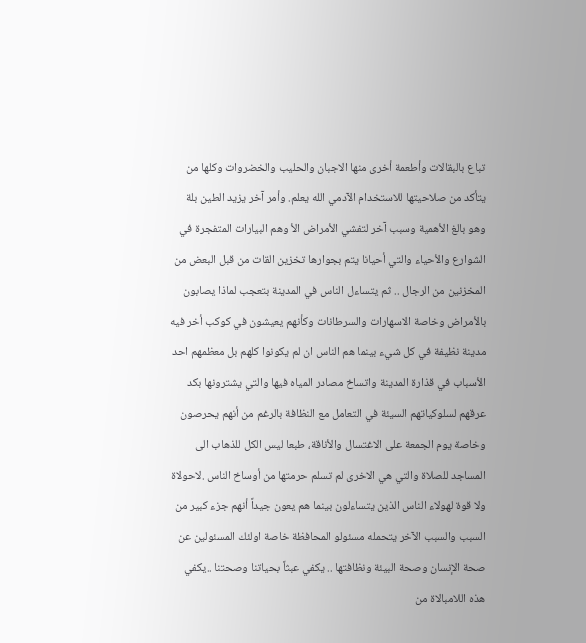تباع بالبقالات وأطعمة أخرى منها الاجبان والحليب والخضروات وكلها من يتأكد من صلاحيتها للاستخدام الآدمي الله يعلم. وأمر آخر يزيد الطين بلة وهو بالغ الأهمية وسبب آخر لتفشي الأمراض الأ وهم البيارات المتفجرة في الشوارع والأحياء والتي أحيانا يتم بجوارها تخزين القات من قبل البعض من المخزنين من الرجال .. ثم يتساءل الناس في المدينة بتعجب لماذا يصابون بالأمراض وخاصة الاسهارات والسرطانات وكأنهم يعيشون في كوكب أخر فيه مدينة نظيفة في كل شيء بينما هم الناس ان لم يكونوا كلهم بل معظمهم احد الأسباب في قذارة المدينة واتساخ مصادر المياه فيها والتي يشترونها بكد عرقهم لسلوكياتهم السيئة في التعامل مع النظافة بالرغم من أنهم يحرصون وخاصة يوم الجمعة على الاغتسال والأناقة، طبعا ليس الكل للذهاب الى المساجد للصلاة والتي هي الاخرى لم تسلم حرمتها من أوساخ الناس .لاحولاة ولا قوة لهولاء الناس الذين يتساءلون بينما هم يعون جيداً أنهم جزء كبير من السبب والسبب الآخر يتحمله مسئولو المحافظة خاصة اولئك المسئولين عن صحة الإنسان وصحة البيئة ونظافتها .. يكفي عبثاً بحياتنا وصحتنا ..يكفي هذه اللامبالاة من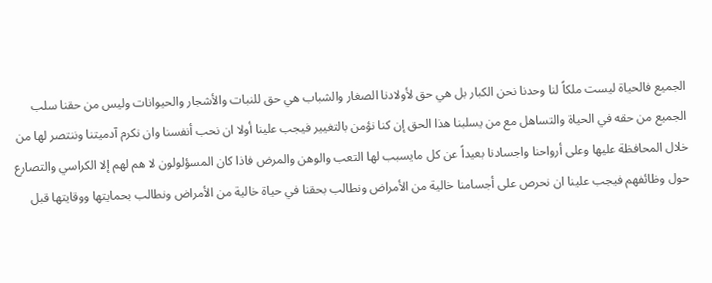الجميع فالحياة ليست ملكاً لنا وحدنا نحن الكبار بل هي حق لأولادنا الصغار والشباب هي حق للنبات والأشجار والحيوانات وليس من حقنا سلب الجميع من حقه في الحياة والتساهل مع من يسلبنا هذا الحق إن كنا نؤمن بالتغيير فيجب علينا أولا ان نحب أنفسنا وان نكرم آدميتنا وننتصر لها من خلال المحافظة عليها وعلى أرواحنا واجسادنا بعيداً عن كل مايسبب لها التعب والوهن والمرض فاذا كان المسؤلولون لا هم لهم إلا الكراسي والتصارع حول وظائفهم فيجب علينا ان نحرص على أجسامنا خالية من الأمراض ونطالب بحقنا في حياة خالية من الأمراض ونطالب بحمايتها ووقايتها قبل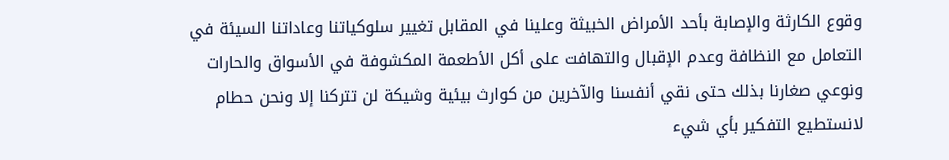وقوع الكارثة والإصابة بأحد الأمراض الخبيثة وعلينا في المقابل تغيير سلوكياتنا وعاداتنا السيئة في التعامل مع النظافة وعدم الإقبال والتهافت على أكل الأطعمة المكشوفة في الأسواق والحارات ونوعي صغارنا بذلك حتى نقي أنفسنا والآخرين من كوارث بيئية وشيكة لن تتركنا إلا ونحن حطام لانستطيع التفكير بأي شيء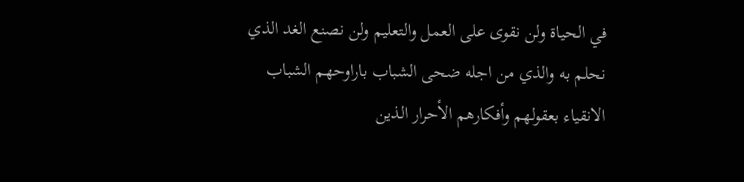في الحياة ولن نقوى على العمل والتعليم ولن نصنع الغد الذي نحلم به والذي من اجله ضحى الشباب باراوحهم الشباب الانقياء بعقولهم وأفكارهم الأحرار الذين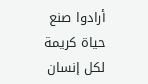أرادوا صنع حياة كريمة لكل إنسان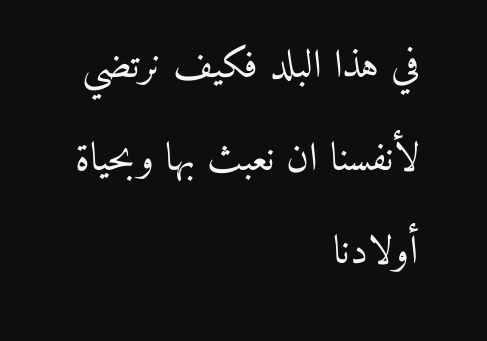في هذا البلد فكيف نرتضي لأنفسنا ان نعبث بها وبحياة أولادنا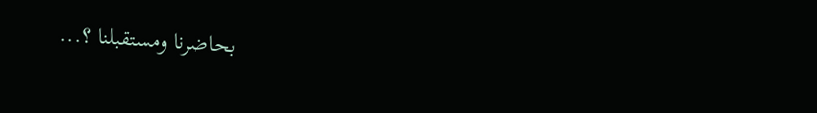بحاضرنا ومستقبلنا ؟...